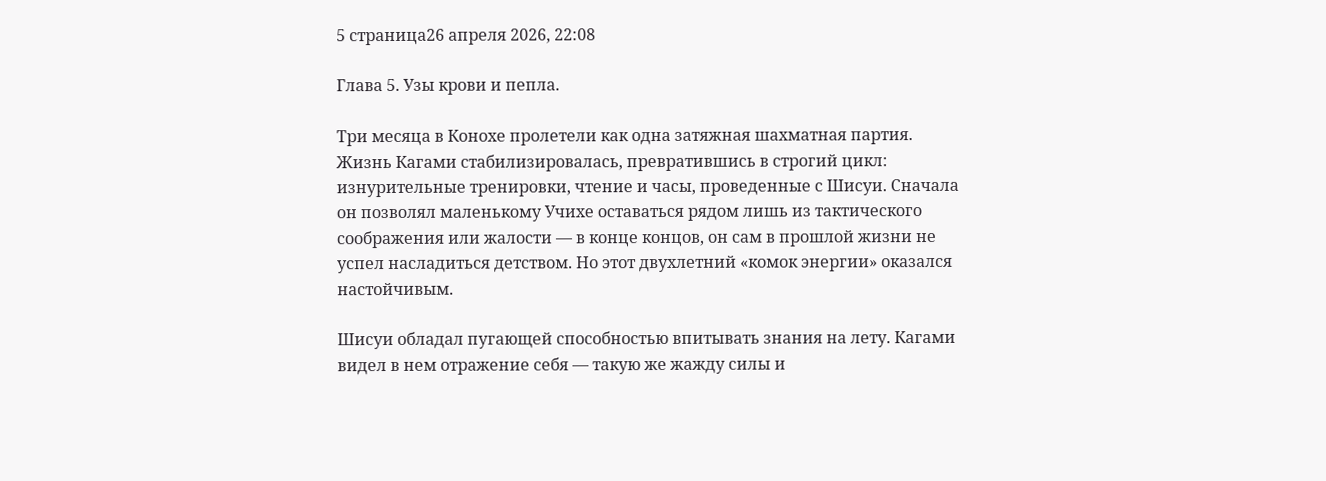5 страница26 апреля 2026, 22:08

Глава 5. Узы крови и пепла.

Три месяца в Конохе пролетели как одна затяжная шахматная партия. Жизнь Кагами стабилизировалась, превратившись в строгий цикл: изнурительные тренировки, чтение и часы, проведенные с Шисуи. Сначала он позволял маленькому Учихе оставаться рядом лишь из тактического соображения или жалости — в конце концов, он сам в прошлой жизни не успел насладиться детством. Но этот двухлетний «комок энергии» оказался настойчивым.

Шисуи обладал пугающей способностью впитывать знания на лету. Кагами видел в нем отражение себя — такую же жажду силы и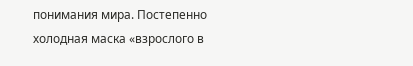понимания мира. Постепенно холодная маска «взрослого в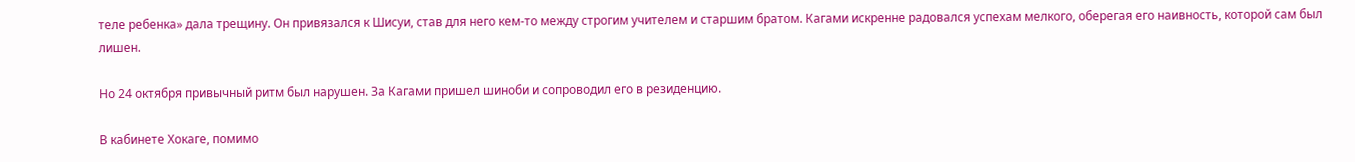теле ребенка» дала трещину. Он привязался к Шисуи, став для него кем-то между строгим учителем и старшим братом. Кагами искренне радовался успехам мелкого, оберегая его наивность, которой сам был лишен.

Но 24 октября привычный ритм был нарушен. За Кагами пришел шиноби и сопроводил его в резиденцию.

В кабинете Хокаге, помимо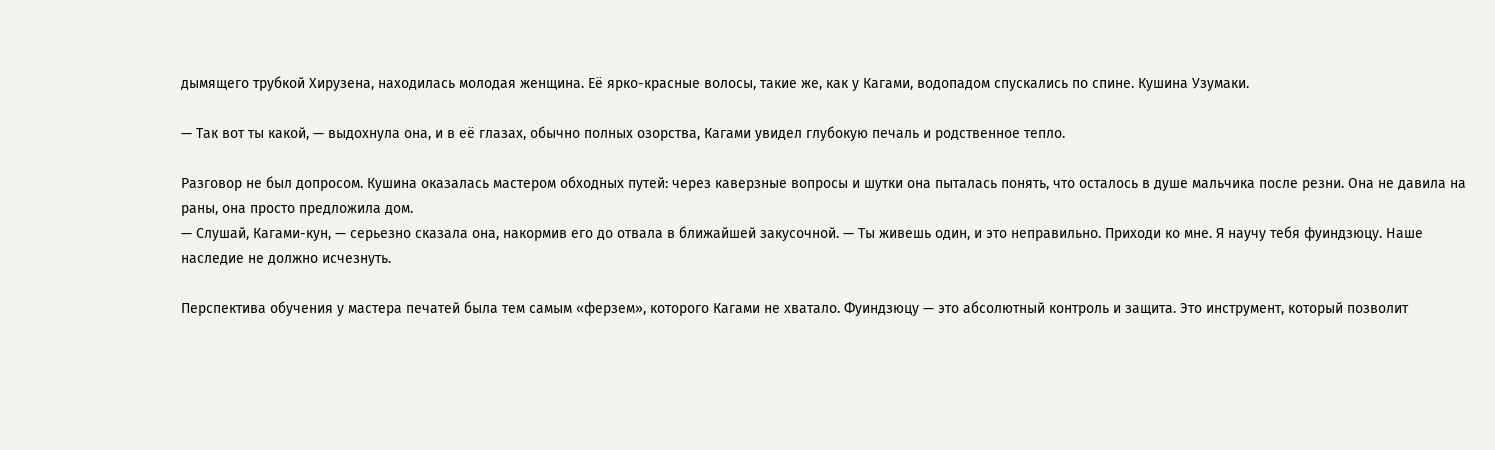дымящего трубкой Хирузена, находилась молодая женщина. Её ярко-красные волосы, такие же, как у Кагами, водопадом спускались по спине. Кушина Узумаки.

— Так вот ты какой, — выдохнула она, и в её глазах, обычно полных озорства, Кагами увидел глубокую печаль и родственное тепло.

Разговор не был допросом. Кушина оказалась мастером обходных путей: через каверзные вопросы и шутки она пыталась понять, что осталось в душе мальчика после резни. Она не давила на раны, она просто предложила дом.
— Слушай, Кагами-кун, — серьезно сказала она, накормив его до отвала в ближайшей закусочной. — Ты живешь один, и это неправильно. Приходи ко мне. Я научу тебя фуиндзюцу. Наше наследие не должно исчезнуть.

Перспектива обучения у мастера печатей была тем самым «ферзем», которого Кагами не хватало. Фуиндзюцу — это абсолютный контроль и защита. Это инструмент, который позволит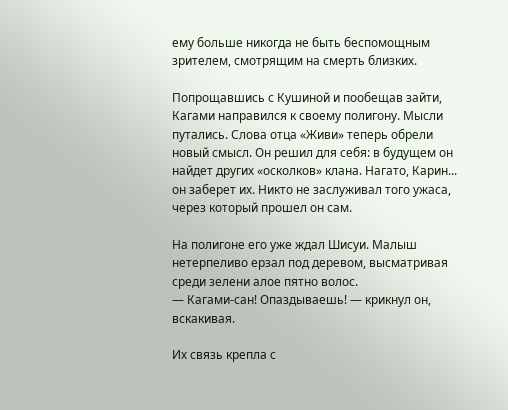ему больше никогда не быть беспомощным зрителем, смотрящим на смерть близких.

Попрощавшись с Кушиной и пообещав зайти, Кагами направился к своему полигону. Мысли путались. Слова отца «Живи» теперь обрели новый смысл. Он решил для себя: в будущем он найдет других «осколков» клана. Нагато, Карин... он заберет их. Никто не заслуживал того ужаса, через который прошел он сам.

На полигоне его уже ждал Шисуи. Малыш нетерпеливо ерзал под деревом, высматривая среди зелени алое пятно волос.
— Кагами-сан! Опаздываешь! — крикнул он, вскакивая.

Их связь крепла с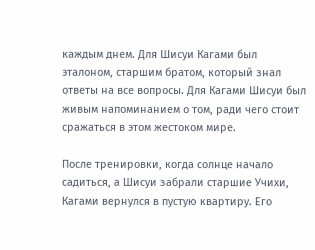каждым днем. Для Шисуи Кагами был эталоном, старшим братом, который знал ответы на все вопросы. Для Кагами Шисуи был живым напоминанием о том, ради чего стоит сражаться в этом жестоком мире.

После тренировки, когда солнце начало садиться, а Шисуи забрали старшие Учихи, Кагами вернулся в пустую квартиру. Его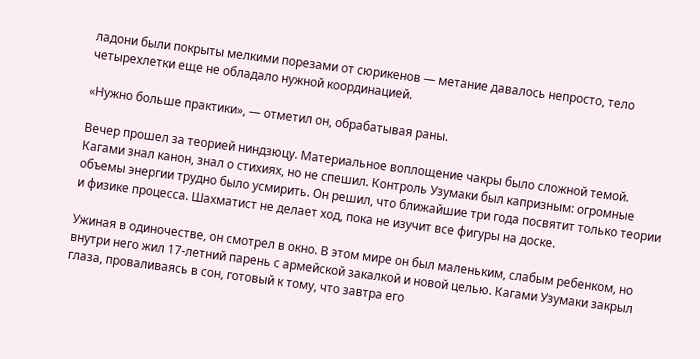ладони были покрыты мелкими порезами от сюрикенов — метание давалось непросто, тело четырехлетки еще не обладало нужной координацией.

«Нужно больше практики», — отметил он, обрабатывая раны.

Вечер прошел за теорией ниндзюцу. Материальное воплощение чакры было сложной темой. Кагами знал канон, знал о стихиях, но не спешил. Контроль Узумаки был капризным: огромные объемы энергии трудно было усмирить. Он решил, что ближайшие три года посвятит только теории и физике процесса. Шахматист не делает ход, пока не изучит все фигуры на доске.

Ужиная в одиночестве, он смотрел в окно. В этом мире он был маленьким, слабым ребенком, но внутри него жил 17-летний парень с армейской закалкой и новой целью. Кагами Узумаки закрыл глаза, проваливаясь в сон, готовый к тому, что завтра его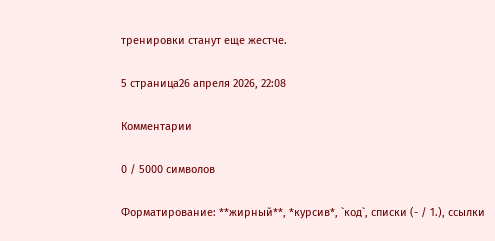тренировки станут еще жестче.

5 страница26 апреля 2026, 22:08

Комментарии

0 / 5000 символов

Форматирование: **жирный**, *курсив*, `код`, списки (- / 1.), ссылки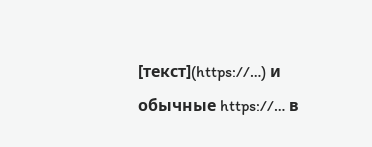[текст](https://…) и обычные https://… в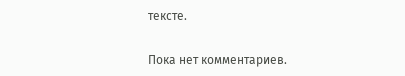тексте.

Пока нет комментариев.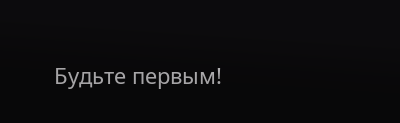Будьте первым!